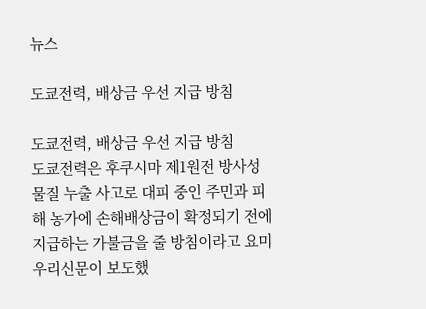뉴스

도쿄전력, 배상금 우선 지급 방침

도쿄전력, 배상금 우선 지급 방침
도쿄전력은 후쿠시마 제1원전 방사성 물질 누출 사고로 대피 중인 주민과 피해 농가에 손해배상금이 확정되기 전에 지급하는 가불금을 줄 방침이라고 요미우리신문이 보도했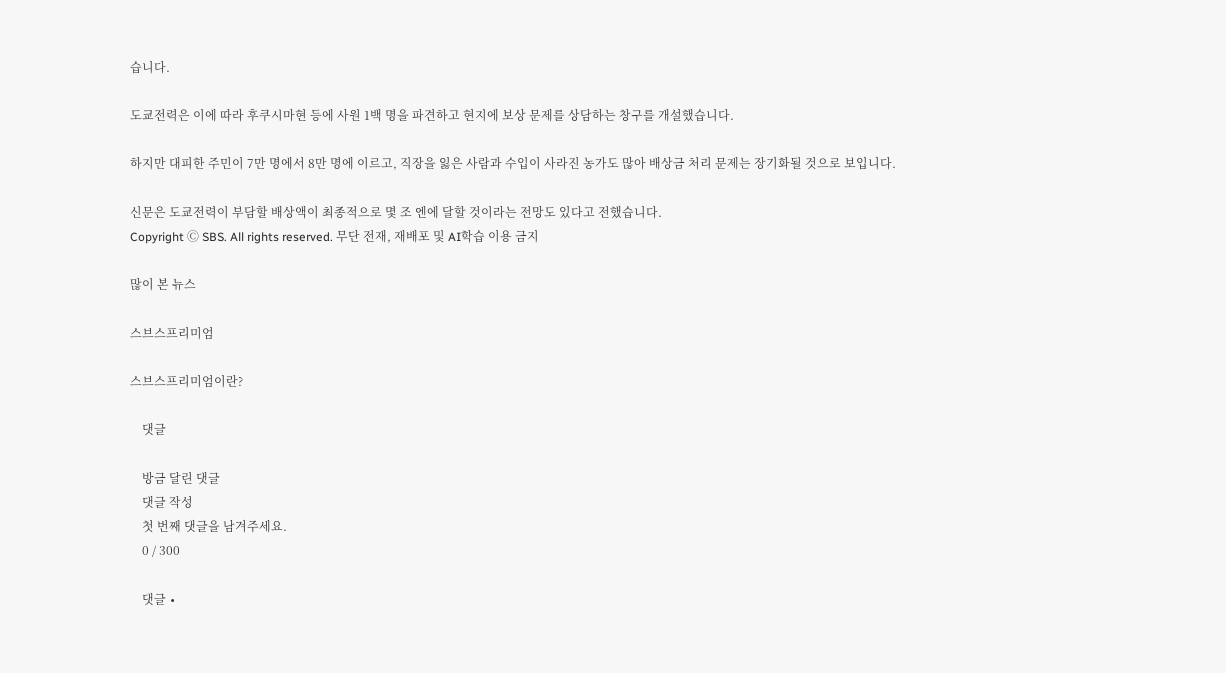습니다.

도쿄전력은 이에 따라 후쿠시마현 등에 사원 1백 명을 파견하고 현지에 보상 문제를 상담하는 창구를 개설했습니다.

하지만 대피한 주민이 7만 명에서 8만 명에 이르고, 직장을 잃은 사람과 수입이 사라진 농가도 많아 배상금 처리 문제는 장기화될 것으로 보입니다.

신문은 도쿄전력이 부담할 배상액이 최종적으로 몇 조 엔에 달할 것이라는 전망도 있다고 전했습니다.
Copyright Ⓒ SBS. All rights reserved. 무단 전재, 재배포 및 AI학습 이용 금지

많이 본 뉴스

스브스프리미엄

스브스프리미엄이란?

    댓글

    방금 달린 댓글
    댓글 작성
    첫 번째 댓글을 남겨주세요.
    0 / 300

    댓글 ∙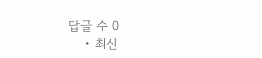답글 수 0
    • 최신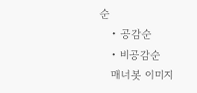순
    • 공감순
    • 비공감순
    매너봇 이미지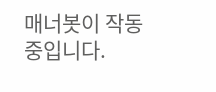매너봇이 작동 중입니다.